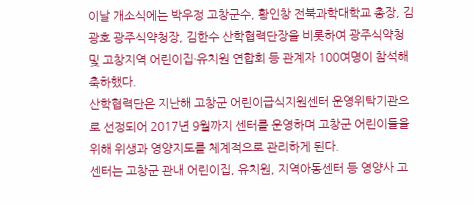이날 개소식에는 박우정 고창군수, 황인창 전북과학대학교 총장, 김광호 광주식약청장, 김한수 산학협력단장을 비롯하여 광주식약청 및 고창지역 어린이집·유치원 연합회 등 관계자 100여명이 참석해 축하했다.
산학협력단은 지난해 고창군 어린이급식지원센터 운영위탁기관으로 선정되어 2017년 9월까지 센터를 운영하며 고창군 어린이들을 위해 위생과 영양지도를 체계적으로 관리하게 된다.
센터는 고창군 관내 어린이집, 유치원, 지역아동센터 등 영양사 고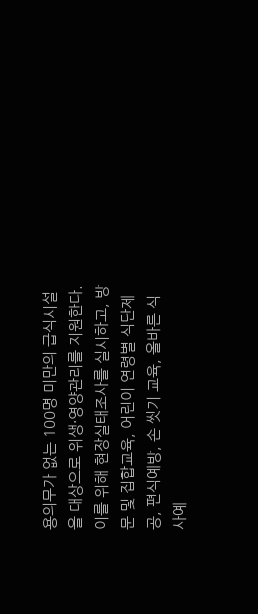용의무가 없는 100명 미만의 급식시설을 대상으로 위생·영양관리를 지원한다. 이를 위해 현장실태조사를 실시하고, 방문 및 집합교육, 어린이 연령별 식단제공, 편식예방, 손 씻기 교육, 올바른 식사예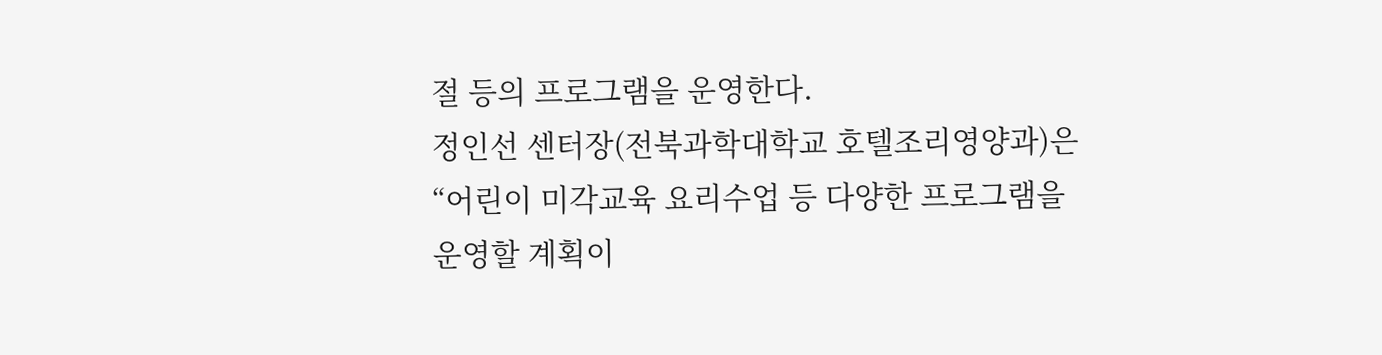절 등의 프로그램을 운영한다.
정인선 센터장(전북과학대학교 호텔조리영양과)은 “어린이 미각교육 요리수업 등 다양한 프로그램을 운영할 계획이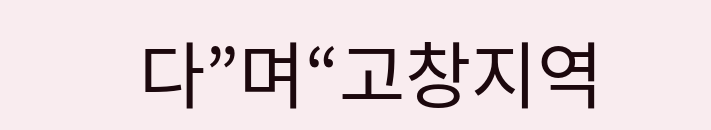다”며“고창지역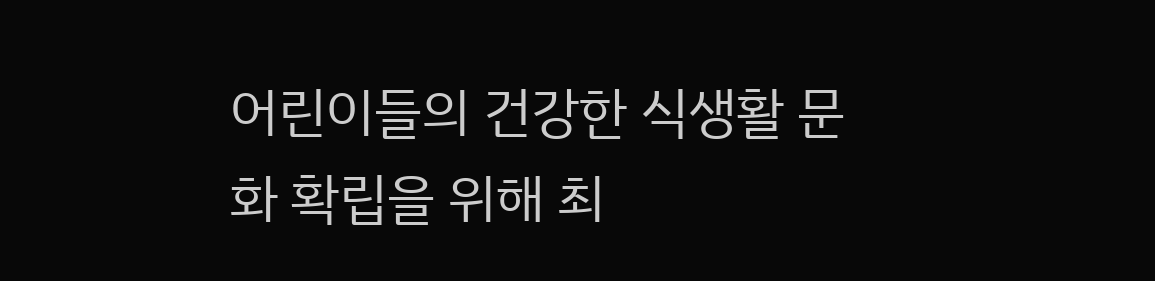어린이들의 건강한 식생활 문화 확립을 위해 최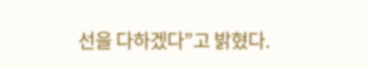선을 다하겠다”고 밝혔다.